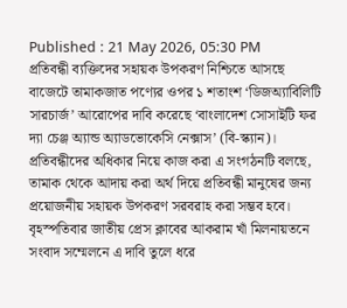Published : 21 May 2026, 05:30 PM
প্রতিবন্ধী ব্যক্তিদের সহায়ক উপকরণ নিশ্চিতে আসছে বাজেটে তামাকজাত পণ্যের ওপর ১ শতাংশ ‘ডিজঅ্যাবিলিটি সারচার্জ’ আরোপের দাবি করেছে ‘বাংলাদেশ সোসাইটি ফর দ্যা চেঞ্জ অ্যান্ড অ্যাডভোকেসি নেক্সাস’ (বি-স্ক্যান)।
প্রতিবন্ধীদের অধিকার নিয়ে কাজ করা এ সংগঠনটি বলছে, তামাক থেকে আদায় করা অর্থ দিয়ে প্রতিবন্ধী মানুষের জন্য প্রয়োজনীয় সহায়ক উপকরণ সরবরাহ করা সম্ভব হবে।
বৃহস্পতিবার জাতীয় প্রেস ক্লাবের আকরাম খাঁ মিলনায়তনে সংবাদ সম্মেলনে এ দাবি তুলে ধরে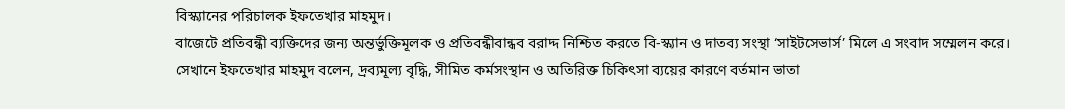বিস্ক্যানের পরিচালক ইফতেখার মাহমুদ।
বাজেটে প্রতিবন্ধী ব্যক্তিদের জন্য অন্তর্ভুক্তিমূলক ও প্রতিবন্ধীবান্ধব বরাদ্দ নিশ্চিত করতে বি-স্ক্যান ও দাতব্য সংস্থা ‘সাইটসেভার্স’ মিলে এ সংবাদ সম্মেলন করে।
সেখানে ইফতেখার মাহমুদ বলেন, দ্রব্যমূল্য বৃদ্ধি, সীমিত কর্মসংস্থান ও অতিরিক্ত চিকিৎসা ব্যয়ের কারণে বর্তমান ভাতা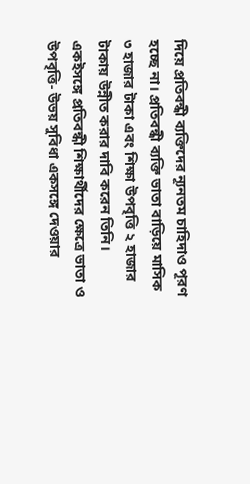দিয়ে প্রতিবন্ধী ব্যক্তিদের ন্যূনতম চাহিদাও পূরণ হচ্ছে না। প্রতিবন্ধী ব্যক্তি ভাতা বাড়িয়ে মাসিক ৩ হাজার টাকা এবং শিক্ষা উপবৃত্তি ২ হাজার টাকায় উন্নীত করার দাবি করেন তিনি।
একইসঙ্গে প্রতিবন্ধী শিক্ষার্থীদের ক্ষেত্রে ভাতা ও উপবৃত্তি- উভয় সুবিধা একসঙ্গে দেওয়ার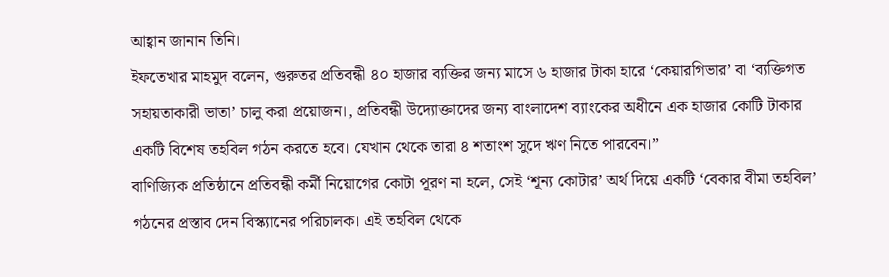আহ্বান জানান তিনি।
ইফতেখার মাহমুদ বলেন, গুরুতর প্রতিবন্ধী ৪০ হাজার ব্যক্তির জন্য মাসে ৬ হাজার টাকা হারে ‘কেয়ারগিভার’ বা ‘ব্যক্তিগত সহায়তাকারী ভাতা’ চালু করা প্রয়োজন।, প্রতিবন্ধী উদ্যোক্তাদের জন্য বাংলাদেশ ব্যাংকের অধীনে এক হাজার কোটি টাকার একটি বিশেষ তহবিল গঠন করতে হবে। যেখান থেকে তারা ৪ শতাংশ সুদে ঋণ নিতে পারবেন।”
বাণিজ্যিক প্রতিষ্ঠানে প্রতিবন্ধী কর্মী নিয়োগের কোটা পূরণ না হলে, সেই ‘শূন্য কোটার’ অর্থ দিয়ে একটি ‘বেকার বীমা তহবিল’ গঠনের প্রস্তাব দেন বিস্ক্যানের পরিচালক। এই তহবিল থেকে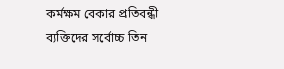কর্মক্ষম বেকার প্রতিবন্ধী ব্যক্তিদের সর্বোচ্চ তিন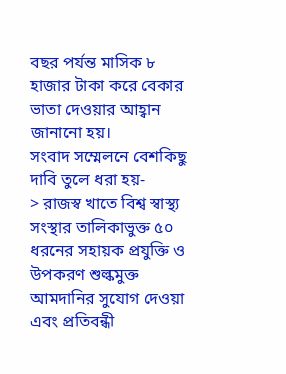বছর পর্যন্ত মাসিক ৮ হাজার টাকা করে বেকার ভাতা দেওয়ার আহ্বান জানানো হয়।
সংবাদ সম্মেলনে বেশকিছু দাবি তুলে ধরা হয়-
> রাজস্ব খাতে বিশ্ব স্বাস্থ্য সংস্থার তালিকাভুক্ত ৫০ ধরনের সহায়ক প্রযুক্তি ও উপকরণ শুল্কমুক্ত আমদানির সুযোগ দেওয়া এবং প্রতিবন্ধী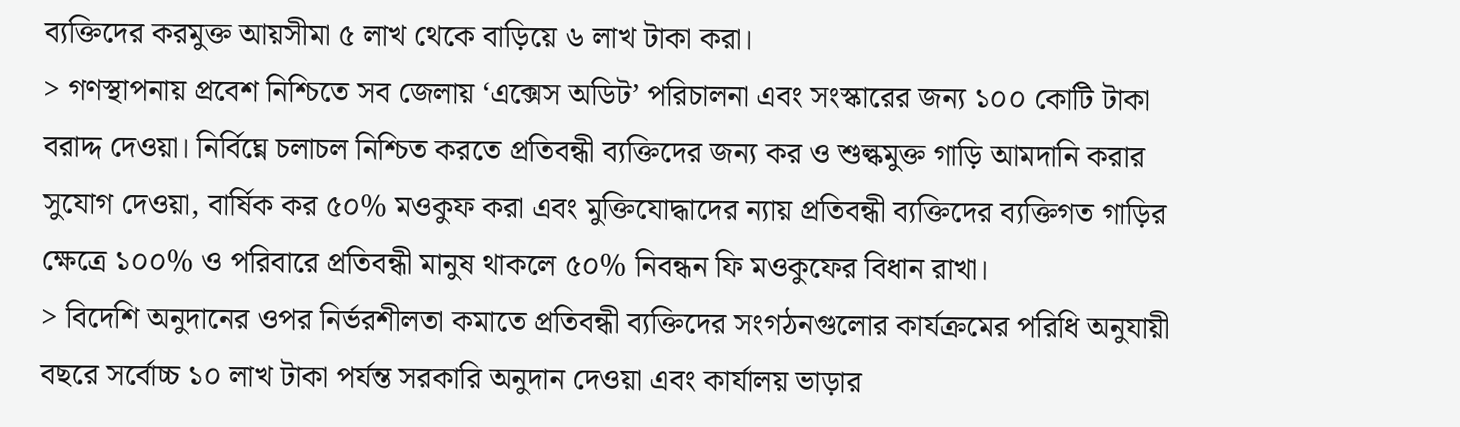ব্যক্তিদের করমুক্ত আয়সীমা ৫ লাখ থেকে বাড়িয়ে ৬ লাখ টাকা করা।
> গণস্থাপনায় প্রবেশ নিশ্চিতে সব জেলায় ‘এক্সেস অডিট’ পরিচালনা এবং সংস্কারের জন্য ১০০ কোটি টাকা বরাদ্দ দেওয়া। নির্বিঘ্নে চলাচল নিশ্চিত করতে প্রতিবন্ধী ব্যক্তিদের জন্য কর ও শুল্কমুক্ত গাড়ি আমদানি করার সুযোগ দেওয়া, বার্ষিক কর ৫০% মওকুফ করা এবং মুক্তিযোদ্ধাদের ন্যায় প্রতিবন্ধী ব্যক্তিদের ব্যক্তিগত গাড়ির ক্ষেত্রে ১০০% ও পরিবারে প্রতিবন্ধী মানুষ থাকলে ৫০% নিবন্ধন ফি মওকুফের বিধান রাখা।
> বিদেশি অনুদানের ওপর নির্ভরশীলতা কমাতে প্রতিবন্ধী ব্যক্তিদের সংগঠনগুলোর কার্যক্রমের পরিধি অনুযায়ী বছরে সর্বোচ্চ ১০ লাখ টাকা পর্যন্ত সরকারি অনুদান দেওয়া এবং কার্যালয় ভাড়ার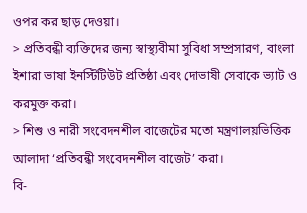ওপর কর ছাড় দেওয়া।
> প্রতিবন্ধী ব্যক্তিদের জন্য স্বাস্থ্যবীমা সুবিধা সম্প্রসারণ, বাংলা ইশারা ভাষা ইনস্টিটিউট প্রতিষ্ঠা এবং দোভাষী সেবাকে ভ্যাট ও করমুক্ত করা।
> শিশু ও নারী সংবেদনশীল বাজেটের মতো মন্ত্রণালয়ভিত্তিক আলাদা ‘প্রতিবন্ধী সংবেদনশীল বাজেট’ করা।
বি-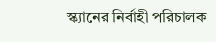স্ক্যানের নির্বাহী পরিচালক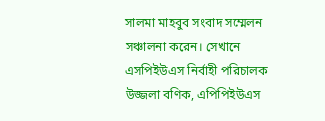সালমা মাহবুব সংবাদ সম্মেলন সঞ্চালনা করেন। সেখানে এসপিইউএস নির্বাহী পরিচালক উজ্জলা বণিক, এপিপিইউএস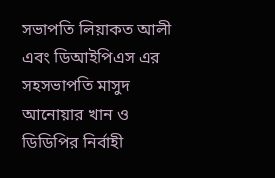সভাপতি লিয়াকত আলী এবং ডিআইপিএস এর সহসভাপতি মাসুদ আনোয়ার খান ও ডিডিপির নির্বাহী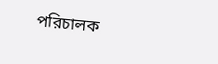পরিচালক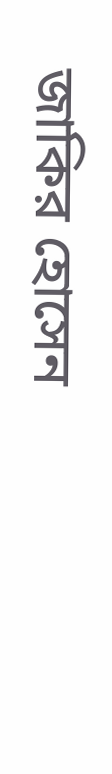জাকির হোসেন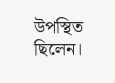উপস্থিত ছিলেন।